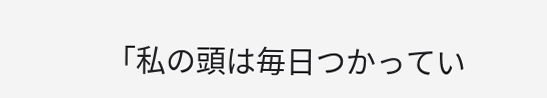「私の頭は毎日つかってい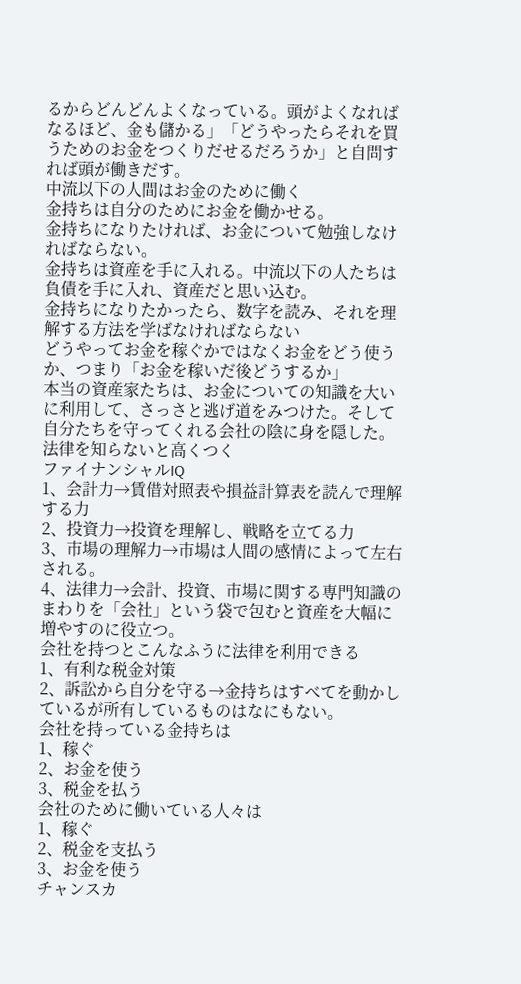るからどんどんよくなっている。頭がよくなればなるほど、金も儲かる」「どうやったらそれを買うためのお金をつくりだせるだろうか」と自問すれば頭が働きだす。
中流以下の人間はお金のために働く
金持ちは自分のためにお金を働かせる。
金持ちになりたければ、お金について勉強しなければならない。
金持ちは資産を手に入れる。中流以下の人たちは負債を手に入れ、資産だと思い込む。
金持ちになりたかったら、数字を読み、それを理解する方法を学ばなければならない
どうやってお金を稼ぐかではなくお金をどう使うか、つまり「お金を稼いだ後どうするか」
本当の資産家たちは、お金についての知識を大いに利用して、さっさと逃げ道をみつけた。そして自分たちを守ってくれる会社の陰に身を隠した。
法律を知らないと高くつく
ファイナンシャルIQ
1、会計力→賃借対照表や損益計算表を読んで理解する力
2、投資力→投資を理解し、戦略を立てる力
3、市場の理解力→市場は人間の感情によって左右される。
4、法律力→会計、投資、市場に関する専門知識のまわりを「会社」という袋で包むと資産を大幅に増やすのに役立つ。
会社を持つとこんなふうに法律を利用できる
1、有利な税金対策
2、訴訟から自分を守る→金持ちはすべてを動かしているが所有しているものはなにもない。
会社を持っている金持ちは
1、稼ぐ
2、お金を使う
3、税金を払う
会社のために働いている人々は
1、稼ぐ
2、税金を支払う
3、お金を使う
チャンスカ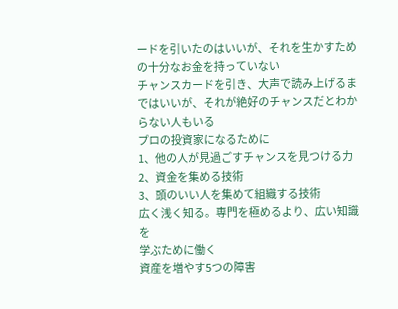ードを引いたのはいいが、それを生かすための十分なお金を持っていない
チャンスカードを引き、大声で読み上げるまではいいが、それが絶好のチャンスだとわからない人もいる
プロの投資家になるために
1、他の人が見過ごすチャンスを見つける力
2、資金を集める技術
3、頭のいい人を集めて組織する技術
広く浅く知る。専門を極めるより、広い知識を
学ぶために働く
資産を増やす5つの障害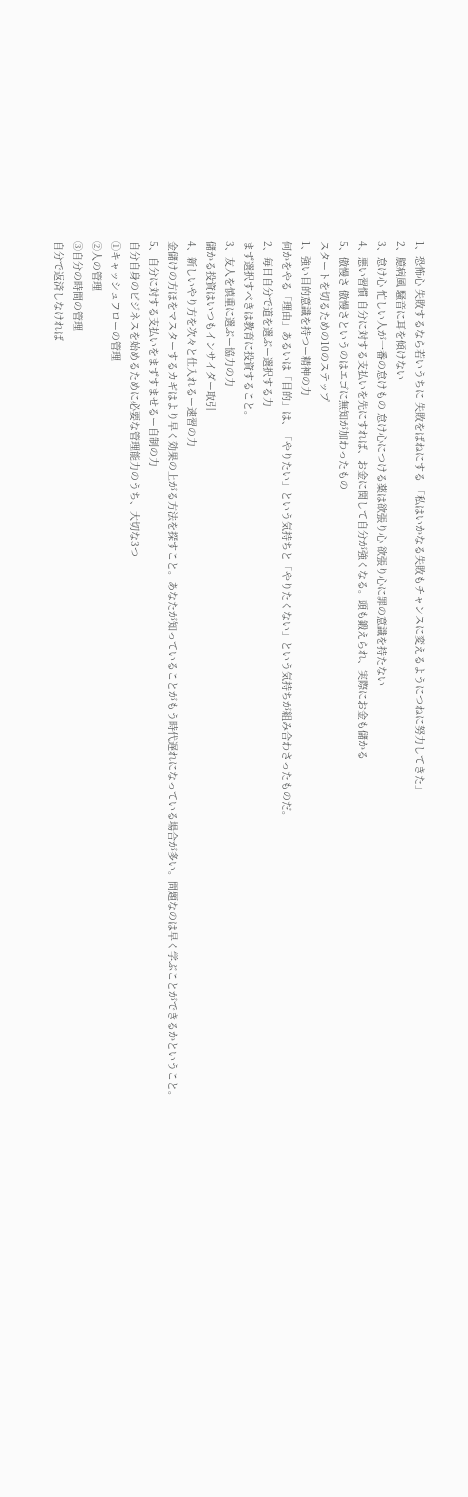1、恐怖心 失敗するなら若いうちに 失敗をばねにする 「私はいかなる失敗もチャンスに変えるようにつねに努力してきた」
2、臆病風 騒音に耳を傾けない
3、怠け心 忙しい人が一番の怠けもの 怠け心につける薬は欲張り心 欲張り心に罪の意識を持たない
4、悪い習慣 自分に対する支払いを先にすれば、お金に関して自分が強くなる。頭も鍛えられ、実際にお金も儲かる
5、傲慢さ 傲慢さというのはエゴに無知が加わったもの
スタートを切るための10のステップ
1、強い目的意識を持つー精神の力
何かをやる「理由」あるいは「目的」は、「やりたい」という気持ちと「やりたくない」という気持ちが組み合わさったものだ。
2、毎日自分で道を選ぶー選択する力
まず選択すべきは教育に投資すること。
3、友人を慎重に選ぶー協力の力
儲かる投資はいつもインサイダー取引
4、新しいやり方を次々と仕入れるー速習の力
金儲けの方ほをマスターするカギはより早く効果の上がる方法を探すこと。あなたが知っていることがもう時代遅れになっている場合が多い。問題なのは早く学ぶことができるかということ。
5、自分に対する支払いをまずすませるー自制の力
自分自身のビジネスを始めるために必要な管理能力のうち、大切な3つ
①キャッシュフローの管理
②人の管理
③自分の時間の管理
自分で返済しなければ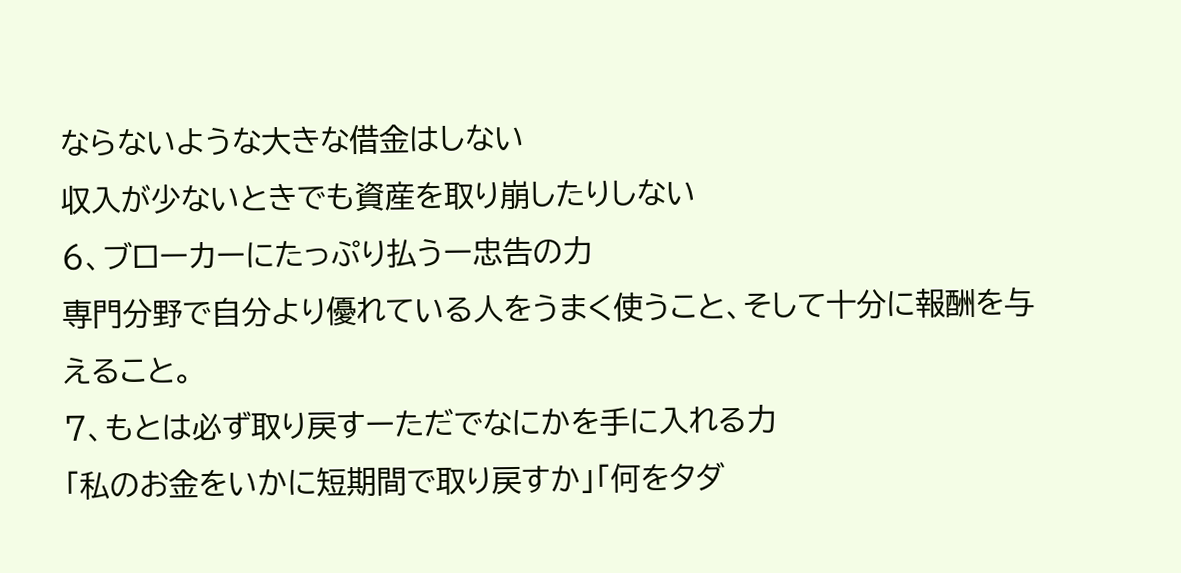ならないような大きな借金はしない
収入が少ないときでも資産を取り崩したりしない
6、ブローカーにたっぷり払うー忠告の力
専門分野で自分より優れている人をうまく使うこと、そして十分に報酬を与えること。
7、もとは必ず取り戻すーただでなにかを手に入れる力
「私のお金をいかに短期間で取り戻すか」「何をタダ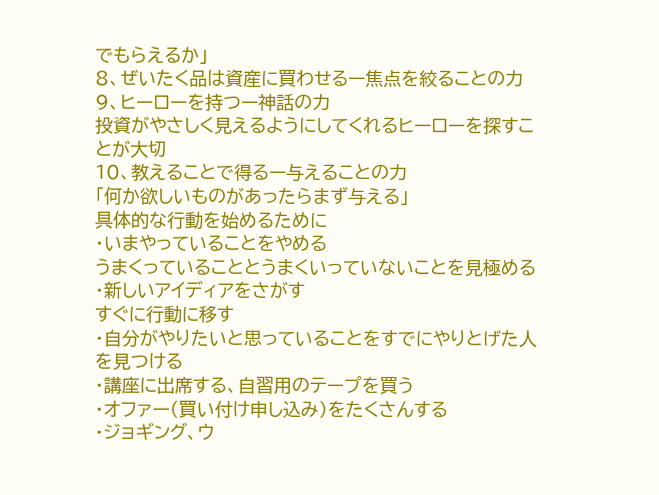でもらえるか」
8、ぜいたく品は資産に買わせるー焦点を絞ることの力
9、ヒーローを持つー神話の力
投資がやさしく見えるようにしてくれるヒーローを探すことが大切
10、教えることで得るー与えることの力
「何か欲しいものがあったらまず与える」
具体的な行動を始めるために
・いまやっていることをやめる
うまくっていることとうまくいっていないことを見極める
・新しいアイディアをさがす
すぐに行動に移す
・自分がやりたいと思っていることをすでにやりとげた人を見つける
・講座に出席する、自習用のテープを買う
・オファー(買い付け申し込み)をたくさんする
・ジョギング、ウ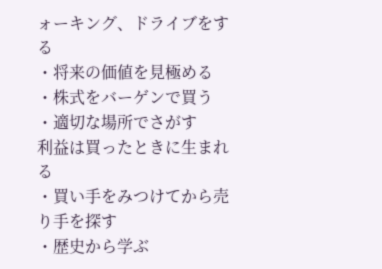ォーキング、ドライブをする
・将来の価値を見極める
・株式をバーゲンで買う
・適切な場所でさがす
利益は買ったときに生まれる
・買い手をみつけてから売り手を探す
・歴史から学ぶ